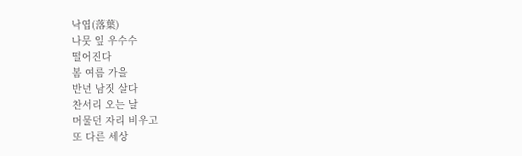낙엽(落葉)
나뭇 잎 우수수
떨어진다
봄 여름 가을
반년 남짓 살다
찬서리 오는 날
머물던 자리 비우고
또 다른 세상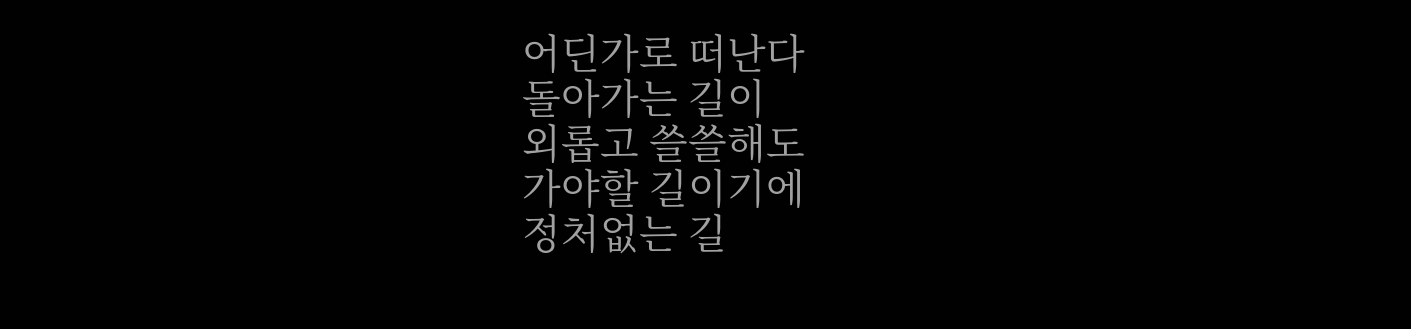어딘가로 떠난다
돌아가는 길이
외롭고 쓸쓸해도
가야할 길이기에
정처없는 길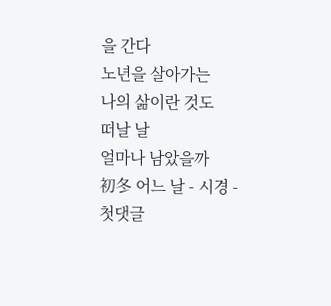을 간다
노년을 살아가는
나의 삶이란 것도
떠날 날
얼마나 남았을까
初冬 어느 날 - 시경 -
첫댓글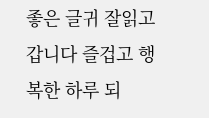좋은 글귀 잘읽고 갑니다 즐겁고 행복한 하루 되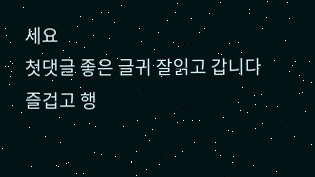세요
첫댓글 좋은 글귀 잘읽고 갑니다
즐겁고 행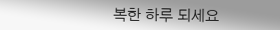복한 하루 되세요